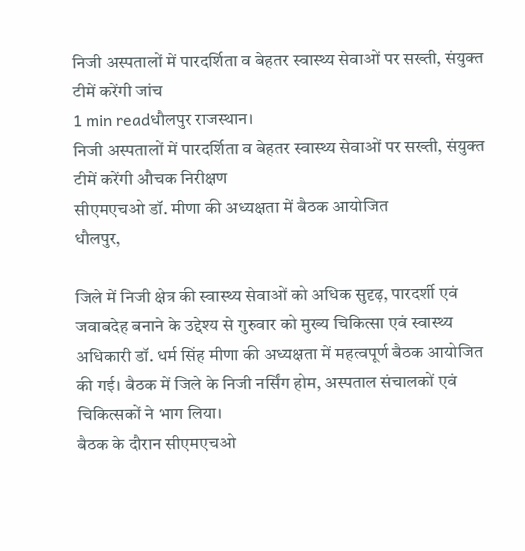निजी अस्पतालों में पारदर्शिता व बेहतर स्वास्थ्य सेवाओं पर सख्ती, संयुक्त टीमें करेंगी जांच
1 min readधौलपुर राजस्थान।
निजी अस्पतालों में पारदर्शिता व बेहतर स्वास्थ्य सेवाओं पर सख्ती, संयुक्त टीमें करेंगी औचक निरीक्षण
सीएमएचओ डॉ. मीणा की अध्यक्षता में बैठक आयोजित
धौलपुर,

जिले में निजी क्षेत्र की स्वास्थ्य सेवाओं को अधिक सुदृढ़, पारदर्शी एवं जवाबदेह बनाने के उद्देश्य से गुरुवार को मुख्य चिकित्सा एवं स्वास्थ्य अधिकारी डॉ. धर्म सिंह मीणा की अध्यक्षता में महत्वपूर्ण बैठक आयोजित की गई। बैठक में जिले के निजी नर्सिंग होम, अस्पताल संचालकों एवं चिकित्सकों ने भाग लिया।
बैठक के दौरान सीएमएचओ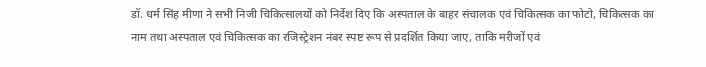डॉ. धर्म सिंह मीणा ने सभी निजी चिकित्सालयों को निर्देश दिए कि अस्पताल के बाहर संचालक एवं चिकित्सक का फोटो, चिकित्सक का नाम तथा अस्पताल एवं चिकित्सक का रजिस्ट्रेशन नंबर स्पष्ट रूप से प्रदर्शित किया जाए, ताकि मरीजों एवं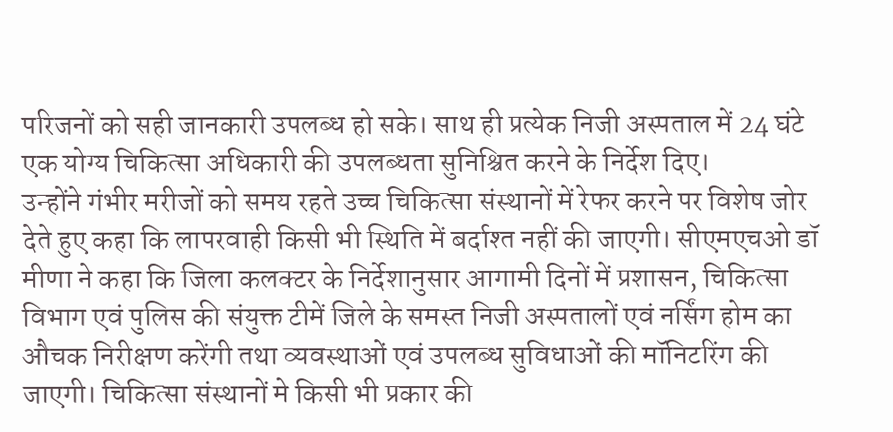परिजनों को सही जानकारी उपलब्ध हो सके। साथ ही प्रत्येक निजी अस्पताल में 24 घंटे एक योग्य चिकित्सा अधिकारी की उपलब्धता सुनिश्चित करने के निर्देश दिए।
उन्होंने गंभीर मरीजों को समय रहते उच्च चिकित्सा संस्थानों में रेफर करने पर विशेष जोर देते हुए कहा कि लापरवाही किसी भी स्थिति में बर्दाश्त नहीं की जाएगी। सीएमएचओ डॉ मीणा ने कहा कि जिला कलक्टर के निर्देशानुसार आगामी दिनों में प्रशासन, चिकित्सा विभाग एवं पुलिस की संयुक्त टीमें जिले के समस्त निजी अस्पतालों एवं नर्सिंग होम का औचक निरीक्षण करेंगी तथा व्यवस्थाओं एवं उपलब्ध सुविधाओं की मॉनिटरिंग की जाएगी। चिकित्सा संस्थानों मे किसी भी प्रकार की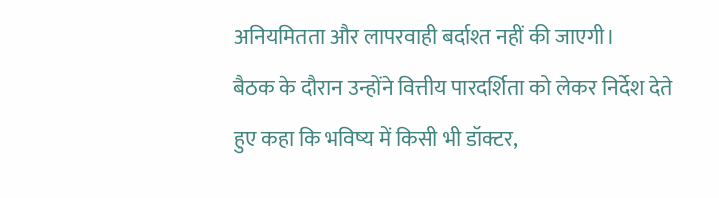अनियमितता और लापरवाही बर्दाश्त नहीं की जाएगी।
बैठक के दौरान उन्होंने वित्तीय पारदर्शिता को लेकर निर्देश देते हुए कहा कि भविष्य में किसी भी डॉक्टर,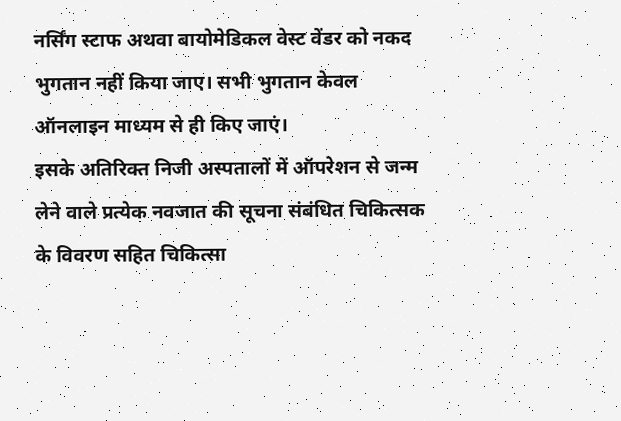नर्सिंग स्टाफ अथवा बायोमेडिकल वेस्ट वेंडर को नकद भुगतान नहीं किया जाए। सभी भुगतान केवल ऑनलाइन माध्यम से ही किए जाएं।
इसके अतिरिक्त निजी अस्पतालों में ऑपरेशन से जन्म लेने वाले प्रत्येक नवजात की सूचना संबंधित चिकित्सक के विवरण सहित चिकित्सा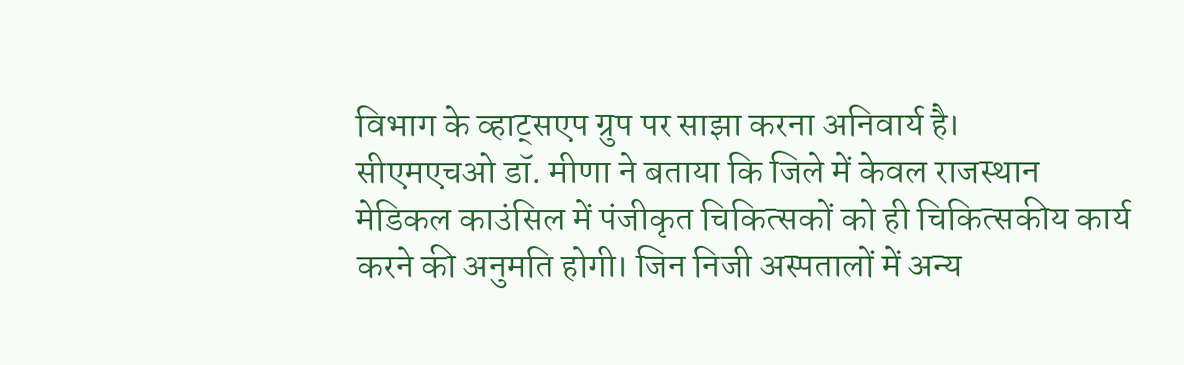विभाग के व्हाट्सएप ग्रुप पर साझा करना अनिवार्य है।
सीएमएचओ डॉ. मीणा ने बताया कि जिले में केवल राजस्थान मेडिकल काउंसिल में पंजीकृत चिकित्सकों को ही चिकित्सकीय कार्य करने की अनुमति होगी। जिन निजी अस्पतालों में अन्य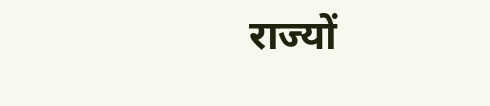राज्यों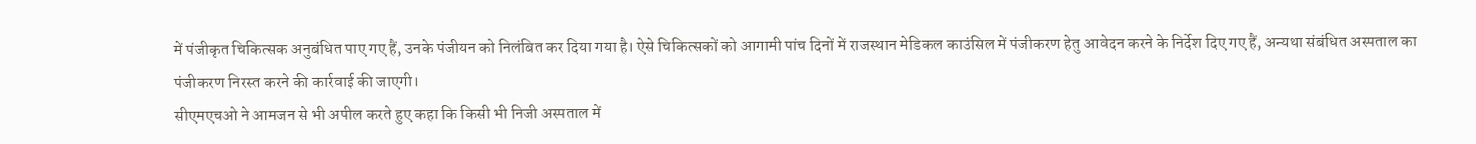में पंजीकृत चिकित्सक अनुबंधित पाए गए हैं, उनके पंजीयन को निलंबित कर दिया गया है। ऐसे चिकित्सकों को आगामी पांच दिनों में राजस्थान मेडिकल काउंसिल में पंजीकरण हेतु आवेदन करने के निर्देश दिए गए हैं, अन्यथा संबंधित अस्पताल का पंजीकरण निरस्त करने की कार्रवाई की जाएगी।
सीएमएचओ ने आमजन से भी अपील करते हुए कहा कि किसी भी निजी अस्पताल में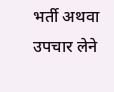भर्ती अथवा उपचार लेने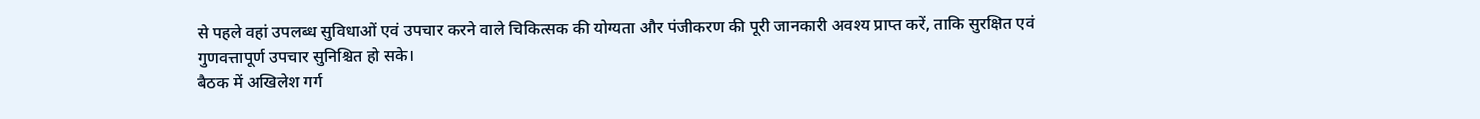से पहले वहां उपलब्ध सुविधाओं एवं उपचार करने वाले चिकित्सक की योग्यता और पंजीकरण की पूरी जानकारी अवश्य प्राप्त करें, ताकि सुरक्षित एवं गुणवत्तापूर्ण उपचार सुनिश्चित हो सके।
बैठक में अखिलेश गर्ग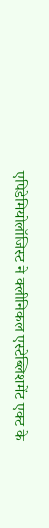एपिडेमियोलॉजिस्ट ने क्लीनिकल एस्टेब्लिशमेंट एक्ट के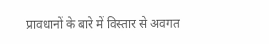प्रावधानों के बारे में विस्तार से अवगत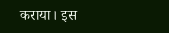कराया। इस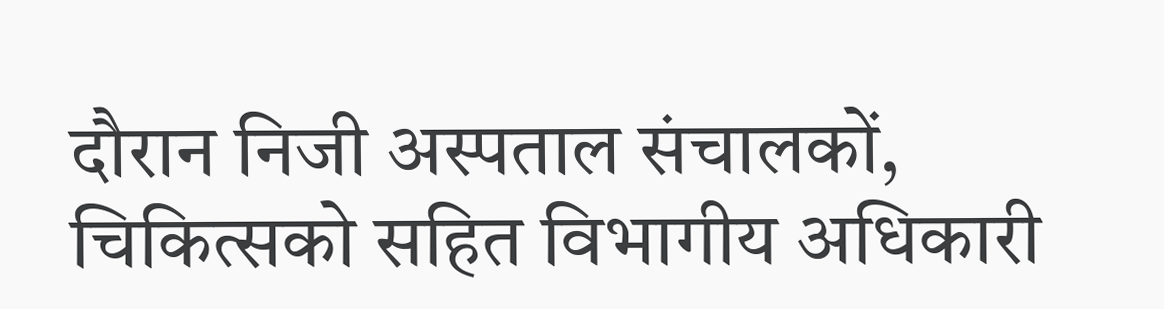दौरान निजी अस्पताल संचालकों, चिकित्सको सहित विभागीय अधिकारी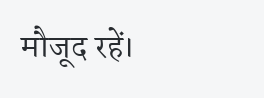मौजूद रहें।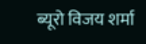ब्यूरो विजय शर्मा